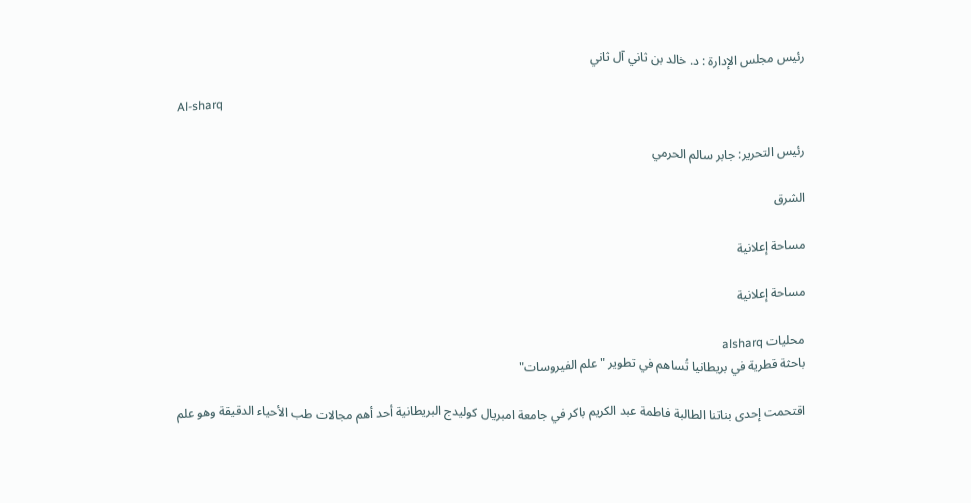رئيس مجلس الإدارة : د. خالد بن ثاني آل ثاني

Al-sharq

رئيس التحرير: جابر سالم الحرمي

الشرق

مساحة إعلانية

مساحة إعلانية

محليات alsharq
باحثة قطرية في بريطانيا تُساهم في تطوير "علم الفيروسات"

اقتحمت إحدى بناتنا الطالبة فاطمة عبد الكريم باكر في جامعة امبريال كوليدج البريطانية أحد أهم مجالات طب الأحياء الدقيقة وهو علم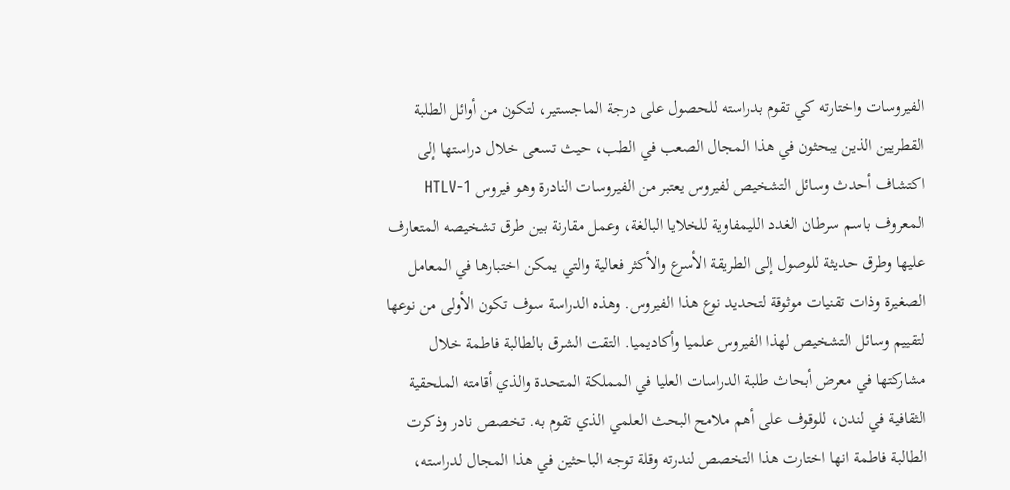الفيروسات واختارته كي تقوم بدراسته للحصول على درجة الماجستير، لتكون من أوائل الطلبة القطريين الذين يبحثون في هذا المجال الصعب في الطب، حيث تسعى خلال دراستها إلى اكتشاف أحدث وسائل التشخيص لفيروس يعتبر من الفيروسات النادرة وهو فيروس HTLV-1 المعروف باسم سرطان الغدد الليمفاوية للخلايا البالغة، وعمل مقارنة بين طرق تشخيصه المتعارف عليها وطرق حديثة للوصول إلى الطريقة الأسرع والأكثر فعالية والتي يمكن اختبارها في المعامل الصغيرة وذات تقنيات موثوقة لتحديد نوع هذا الفيروس. وهذه الدراسة سوف تكون الأولى من نوعها لتقييم وسائل التشخيص لهذا الفيروس علميا وأكاديميا. التقت الشرق بالطالبة فاطمة خلال مشاركتها في معرض أبحاث طلبة الدراسات العليا في المملكة المتحدة والذي أقامته الملحقية الثقافية في لندن، للوقوف على أهم ملامح البحث العلمي الذي تقوم به. تخصص نادر وذكرت الطالبة فاطمة انها اختارت هذا التخصص لندرته وقلة توجه الباحثين في هذا المجال لدراسته،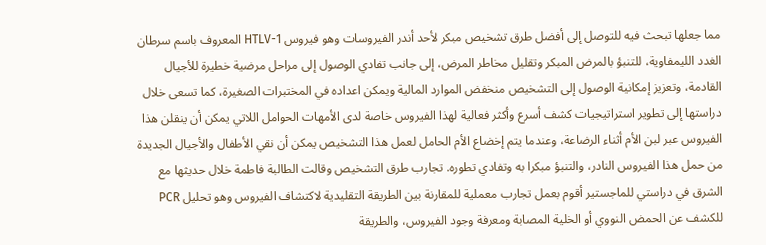مما جعلها تبحث فيه للتوصل إلى أفضل طرق تشخيص مبكر لأحد أندر الفيروسات وهو فيروس HTLV-1 المعروف باسم سرطان الغدد الليمفاوية، للتنبؤ بالمرض المبكر وتقليل مخاطر المرض، إلى جانب تفادي الوصول إلى مراحل مرضية خطيرة للأجيال القادمة، وتعزيز إمكانية الوصول إلى التشخيص منخفض الموارد المالية ويمكن اعداده في المختبرات الصغيرة، كما تسعى خلال دراستها إلى تطوير استراتيجيات كشف أسرع وأكثر فعالية لهذا الفيروس خاصة لدى الأمهات الحوامل اللاتي يمكن أن ينقلن هذا الفيروس عبر لبن الأم أثناء الرضاعة، وعندما يتم إخضاع الأم الحامل لعمل هذا التشخيص يمكن أن نقي الأطفال والأجيال الجديدة من حمل هذا الفيروس النادر، والتنبؤ مبكرا به وتفادي تطوره. تجارب طرق التشخيص وقالت الطالبة فاطمة خلال حديثها مع الشرق في دراستي للماجستير أقوم بعمل تجارب معملية للمقارنة بين الطريقة التقليدية لاكتشاف الفيروس وهو تحليل PCR للكشف عن الحمض النووي أو الخلية المصابة ومعرفة وجود الفيروس، والطريقة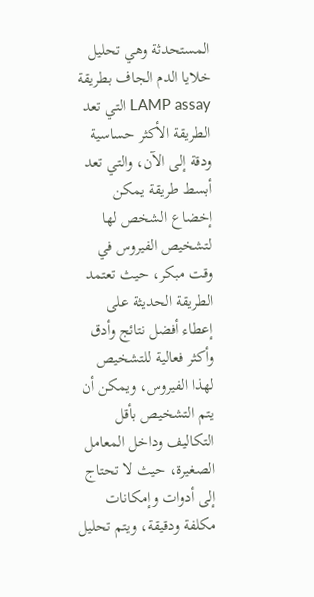المستحدثة وهي تحليل خلايا الدم الجاف بطريقة LAMP assay التي تعد الطريقة الأكثر حساسية ودقة إلى الآن، والتي تعد أبسط طريقة يمكن إخضاع الشخص لها لتشخيص الفيروس في وقت مبكر، حيث تعتمد الطريقة الحديثة على إعطاء أفضل نتائج وأدق وأكثر فعالية للتشخيص لهذا الفيروس، ويمكن أن يتم التشخيص بأقل التكاليف وداخل المعامل الصغيرة، حيث لا تحتاج إلى أدوات وإمكانات مكلفة ودقيقة، ويتم تحليل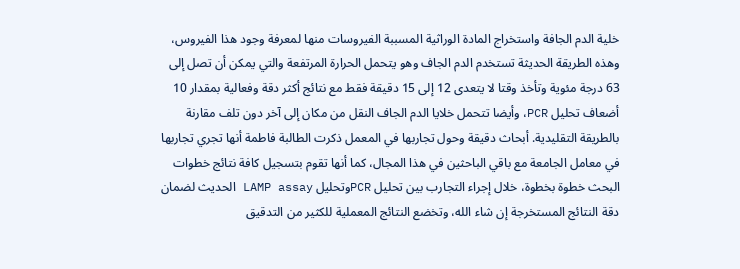خلية الدم الجافة واستخراج المادة الوراثية المسببة الفيروسات منها لمعرفة وجود هذا الفيروس، وهذه الطريقة الحديثة تستخدم الدم الجاف وهو يتحمل الحرارة المرتفعة والتي يمكن أن تصل إلى 63 درجة مئوية وتأخذ وقتا لا يتعدى 12 إلى 15 دقيقة فقط مع نتائج أكثر دقة وفعالية بمقدار 10 أضعاف تحليل PCR، وأيضا تتحمل خلايا الدم الجاف النقل من مكان إلى آخر دون تلف مقارنة بالطريقة التقليدية. أبحاث دقيقة وحول تجاربها في المعمل ذكرت الطالبة فاطمة أنها تجري تجاربها في معامل الجامعة مع باقي الباحثين في هذا المجال، كما أنها تقوم بتسجيل كافة نتائج خطوات البحث خطوة بخطوة، خلال إجراء التجارب بين تحليل PCRوتحليل LAMP assay الحديث لضمان دقة النتائج المستخرجة إن شاء الله، وتخضع النتائج المعملية للكثير من التدقيق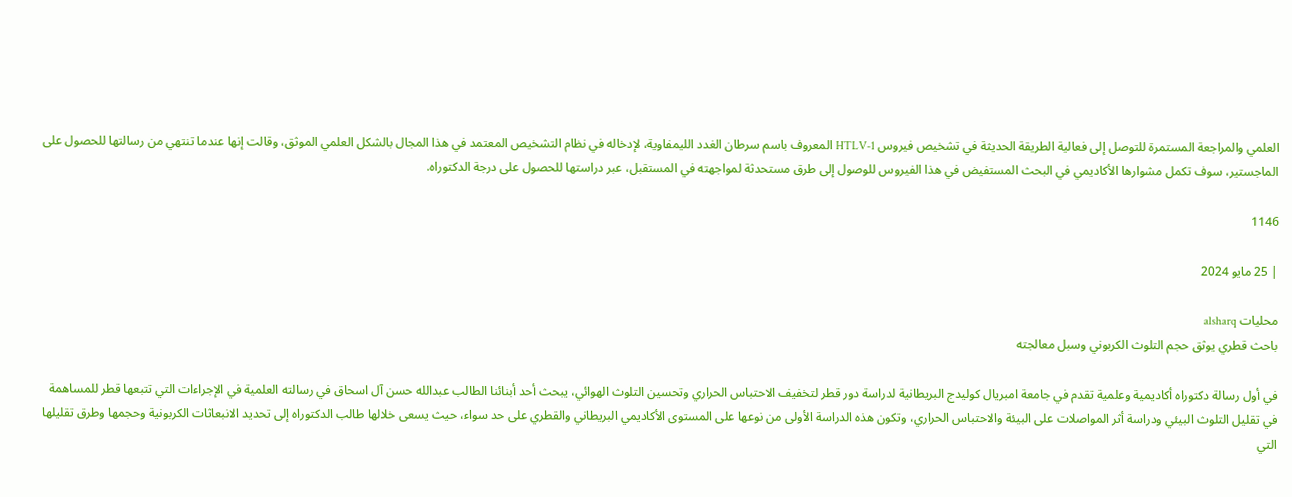العلمي والمراجعة المستمرة للتوصل إلى فعالية الطريقة الحديثة في تشخيص فيروس HTLV-1 المعروف باسم سرطان الغدد الليمفاوية، لإدخاله في نظام التشخيص المعتمد في هذا المجال بالشكل العلمي الموثق، وقالت إنها عندما تنتهي من رسالتها للحصول على الماجستير، سوف تكمل مشوارها الأكاديمي في البحث المستفيض في هذا الفيروس للوصول إلى طرق مستحدثة لمواجهته في المستقبل، عبر دراستها للحصول على درجة الدكتوراه.

1146

| 25 مايو 2024

محليات alsharq
باحث قطري يوثق حجم التلوث الكربوني وسبل معالجته

في أول رسالة دكتوراه أكاديمية وعلمية تقدم في جامعة امبريال كوليدج البريطانية لدراسة دور قطر لتخفيف الاحتباس الحراري وتحسين التلوث الهوائي، يبحث أحد أبنائنا الطالب عبدالله حسن آل اسحاق في رسالته العلمية في الإجراءات التي تتبعها قطر للمساهمة في تقليل التلوث البيئي ودراسة أثر المواصلات على البيئة والاحتباس الحراري، وتكون هذه الدراسة الأولى من نوعها على المستوى الأكاديمي البريطاني والقطري على حد سواء، حيث يسعى خلالها طالب الدكتوراه إلى تحديد الانبعاثات الكربونية وحجمها وطرق تقليلها التي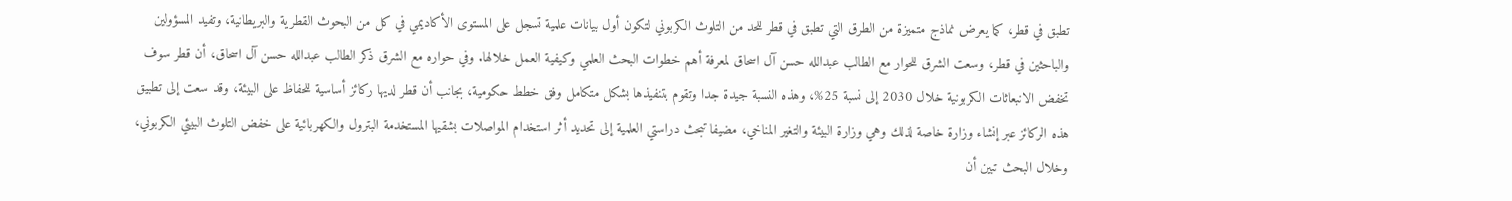تطبق في قطر، كما يعرض نماذج متميزة من الطرق التي تطبق في قطر للحد من التلوث الكربوني لتكون أول بيانات علمية تسجل على المستوى الأكاديمي في كل من البحوث القطرية والبريطانية، وتفيد المسؤولين والباحثين في قطر، وسعت الشرق للحوار مع الطالب عبدالله حسن آل اسحاق لمعرفة أهم خطوات البحث العلمي وكيفية العمل خلالها. وفي حواره مع الشرق ذكر الطالب عبدالله حسن آل اسحاق، أن قطر سوف تخفض الانبعاثات الكربونية خلال 2030 إلى نسبة 25%، وهذه النسبة جيدة جدا وتقوم بتنفيذها بشكل متكامل وفق خطط حكومية، بجانب أن قطر لديها ركائز أساسية للحفاظ على البيئة، وقد سعت إلى تطبيق هذه الركائز عبر إنشاء وزارة خاصة لذلك وهي وزارة البيئة والتغير المناخي، مضيفا تبحث دراستي العلمية إلى تحديد أثر استخدام المواصلات بشقيها المستخدمة البترول والكهربائية على خفض التلوث البيئي الكربوني، وخلال البحث تبين أن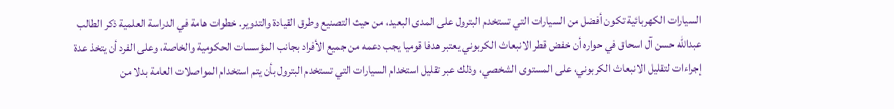السيارات الكهربائية تكون أفضل من السيارات التي تستخدم البترول على المدى البعيد، من حيث التصنيع وطرق القيادة والتدوير. خطوات هامة في الدراسة العلمية ذكر الطالب عبدالله حسن آل اسحاق في حواره أن خفض قطر الانبعاث الكربوني يعتبر هدفا قوميا يجب دعمه من جميع الأفراد بجانب المؤسسات الحكومية والخاصة، وعلى الفرد أن يتخذ عدة إجراءات لتقليل الانبعاث الكربوني، على المستوى الشخصي، وذلك عبر تقليل استخدام السيارات التي تستخدم البترول بأن يتم استخدام المواصلات العامة بدلا من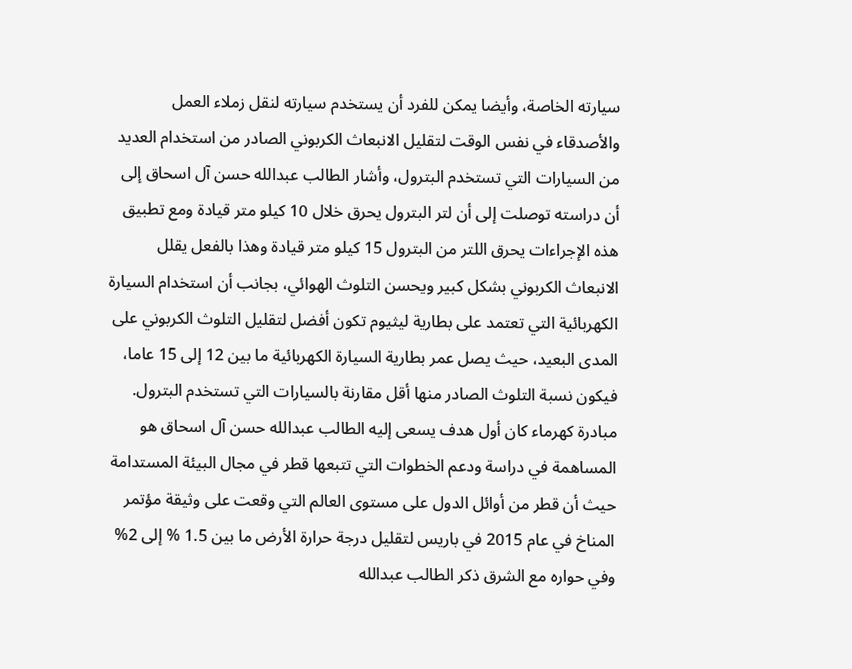سيارته الخاصة، وأيضا يمكن للفرد أن يستخدم سيارته لنقل زملاء العمل والأصدقاء في نفس الوقت لتقليل الانبعاث الكربوني الصادر من استخدام العديد من السيارات التي تستخدم البترول، وأشار الطالب عبدالله حسن آل اسحاق إلى أن دراسته توصلت إلى أن لتر البترول يحرق خلال 10 كيلو متر قيادة ومع تطبيق هذه الإجراءات يحرق اللتر من البترول 15 كيلو متر قيادة وهذا بالفعل يقلل الانبعاث الكربوني بشكل كبير ويحسن التلوث الهوائي، بجانب أن استخدام السيارة الكهربائية التي تعتمد على بطارية ليثيوم تكون أفضل لتقليل التلوث الكربوني على المدى البعيد، حيث يصل عمر بطارية السيارة الكهربائية ما بين 12 إلى 15 عاما، فيكون نسبة التلوث الصادر منها أقل مقارنة بالسيارات التي تستخدم البترول. مبادرة كهرماء كان أول هدف يسعى إليه الطالب عبدالله حسن آل اسحاق هو المساهمة في دراسة ودعم الخطوات التي تتبعها قطر في مجال البيئة المستدامة حيث أن قطر من أوائل الدول على مستوى العالم التي وقعت على وثيقة مؤتمر المناخ في عام 2015 في باريس لتقليل درجة حرارة الأرض ما بين 1.5 % إلى 2% وفي حواره مع الشرق ذكر الطالب عبدالله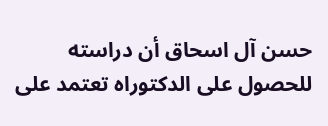حسن آل اسحاق أن دراسته للحصول على الدكتوراه تعتمد على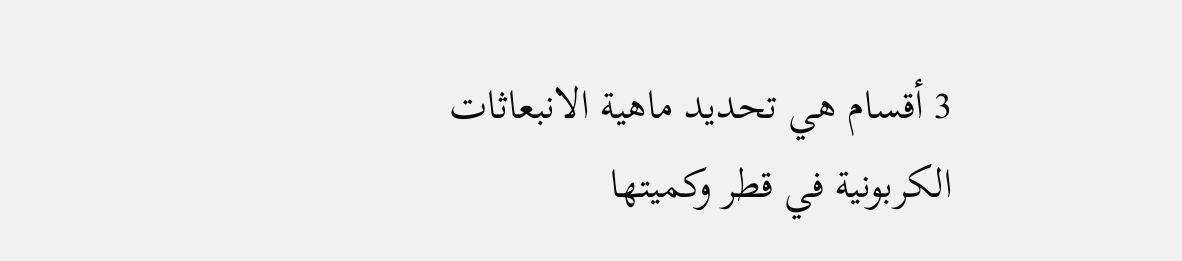3 أقسام هي تحديد ماهية الانبعاثات الكربونية في قطر وكميتها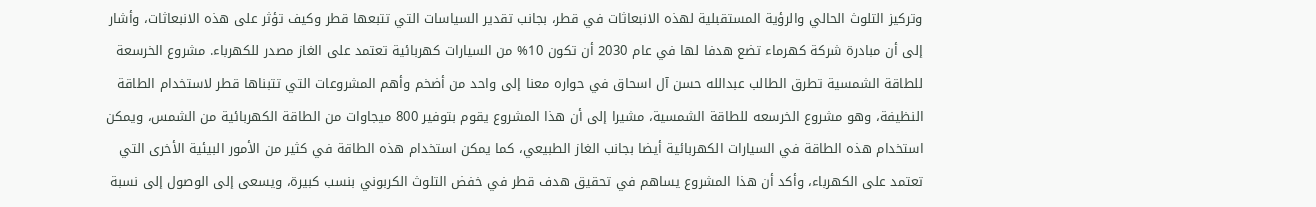وتركيز التلوث الحالي والرؤية المستقبلية لهذه الانبعاثات في قطر، بجانب تقدير السياسات التي تتبعها قطر وكيف تؤثر على هذه الانبعاثات، وأشار إلى أن مبادرة شركة كهرماء تضع هدفا لها في عام 2030 أن تكون 10% من السيارات كهربائية تعتمد على الغاز مصدر للكهرباء. مشروع الخرسعة للطاقة الشمسية تطرق الطالب عبدالله حسن آل اسحاق في حواره معنا إلى واحد من أضخم وأهم المشروعات التي تتبناها قطر لاستخدام الطاقة النظيفة، وهو مشروع الخرسعه للطاقة الشمسية، مشيرا إلى أن هذا المشروع يقوم بتوفير 800 ميجاوات من الطاقة الكهربائية من الشمس، ويمكن استخدام هذه الطاقة في السيارات الكهربائية أيضا بجانب الغاز الطبيعي، كما يمكن استخدام هذه الطاقة في كثير من الأمور البيئية الأخرى التي تعتمد على الكهرباء، وأكد أن هذا المشروع يساهم في تحقيق هدف قطر في خفض التلوث الكربوني بنسب كبيرة، ويسعى إلى الوصول إلى نسبة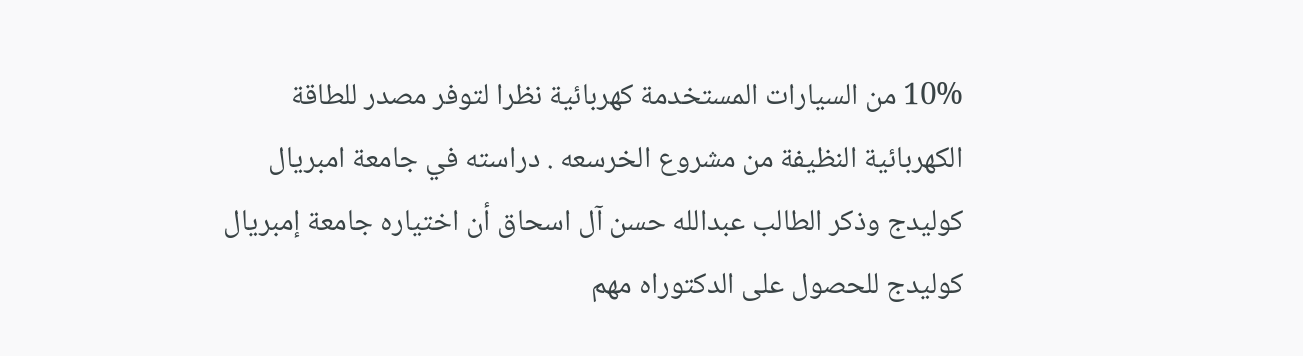10% من السيارات المستخدمة كهربائية نظرا لتوفر مصدر للطاقة الكهربائية النظيفة من مشروع الخرسعه . دراسته في جامعة امبريال كوليدج وذكر الطالب عبدالله حسن آل اسحاق أن اختياره جامعة إمبريال كوليدج للحصول على الدكتوراه مهم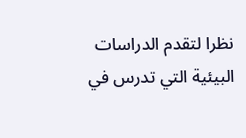نظرا لتقدم الدراسات البيئية التي تدرس في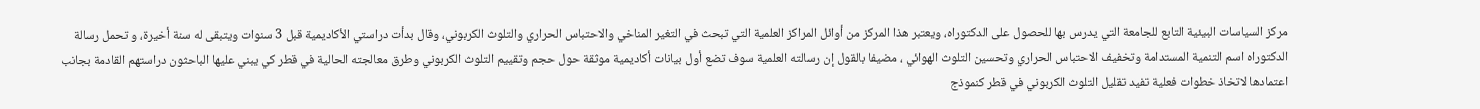مركز السياسات البيئية التابع للجامعة التي يدرس بها للحصول على الدكتوراه، ويعتبر هذا المركز من أوائل المراكز العلمية التي تبحث في التغير المناخي والاحتباس الحراري والتلوث الكربوني، وقال بدأت دراستي الأكاديمية قبل 3 سنوات ويتبقى له سنة أخيرة، و تحمل رسالة الدكتوراه اسم التنمية المستدامة وتخفيف الاحتباس الحراري وتحسين التلوث الهوائي ، مضيفا بالقول إن رسالته العلمية سوف تضع أول بيانات أكاديمية موثقة حول حجم وتقييم التلوث الكربوني وطرق معالجته الحالية في قطر كي يبني عليها الباحثون دراستهم القادمة بجانب اعتمادها لاتخاذ خطوات فعلية تفيد تقليل التلوث الكربوني في قطر كنموذج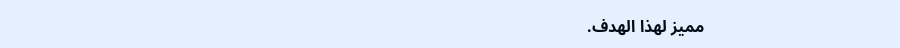مميز لهذا الهدف.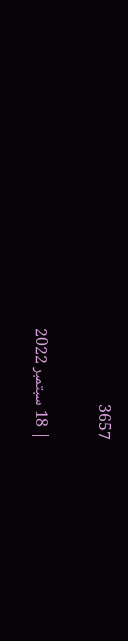3657

| 18 سبتمبر 2022